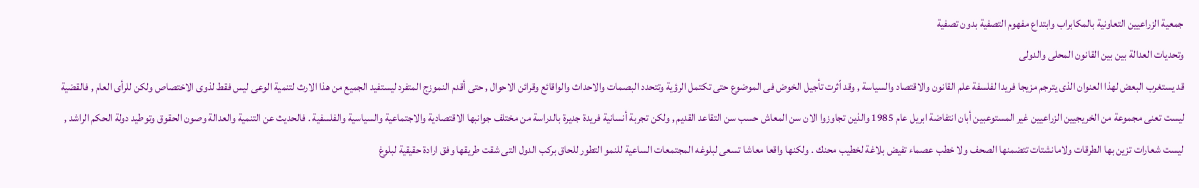جمعية الزراعيين التعاونية بالمكابراب وابتداع مفهوم التصفية بدون تصفية
وتحديات العدالة بين بين القانون المحلى والدولى
قد يستغرب البعض لهذا العنوان الذى يترجم مزيجا فريدا لفلسفة علم القانون والاقتصاد والسياسة , وقد اّثرت تأجيل الخوض فى الموضوع حتى تكتمل الرؤية وتتحدد البصمات والاحداث والواقائع وقرائن الاحوال , حتى أقدم النموزج المتفرد ليستفيد الجميع من هذا الارث لتنمية الوعى ليس فقط لذوى الاختصاص ولكن للرأى العام , فالقضية ليست تعنى مجموعة من الخريجيين الزراعيين غير المستوعبين أبان انتفاضة ابريل عام 1985 والذين تجاوزوا الان سن المعاش حسب سن التقاعد القديم , ولكن تجربة أنسانية فريدة جديرة بالدراسة من مختلف جوانبها الاقتصادية والاجتماعية والسياسية والفلسفية . فالحديث عن التنمية والعدالة وصون الحقوق وتوطيد دولة الحكم الراشد , ليست شعارات تزين بها الطرقات ولامانشتات تتضمنها الصحف ولا خطب عصماء تفيض بلاغة لخطيب محنك . ولكنها واقعا معاشا تسعى لبلوغه المجتمعات الساعية للنمو التطور للحاق بركب الدول التى شقت طريقها وفق ارادة حقيقية لبلوغ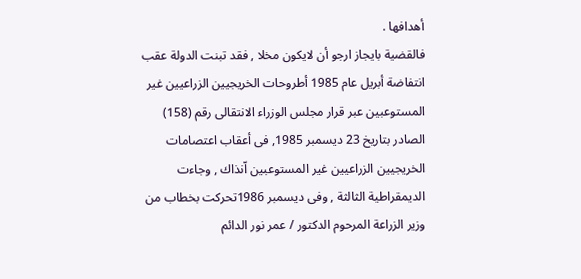أهدافها .
فالقضية بايجاز ارجو أن لايكون مخلا , فقد تبنت الدولة عقب انتفاضة أبريل عام 1985 أطروحات الخريجيين الزراعيين غير المستوعبين عبر قرار مجلس الوزراء الانتقالى رقم (158) الصادر بتاريخ 23 ديسمبر 1985, فى أعقاب اعتصامات الخريجيين الزراعيين غير المستوعبين اّنذاك , وجاءت الديمقراطية الثالثة , وفى ديسمبر 1986تحركت بخطاب من وزير الزراعة المرحوم الدكتور / عمر نور الدائم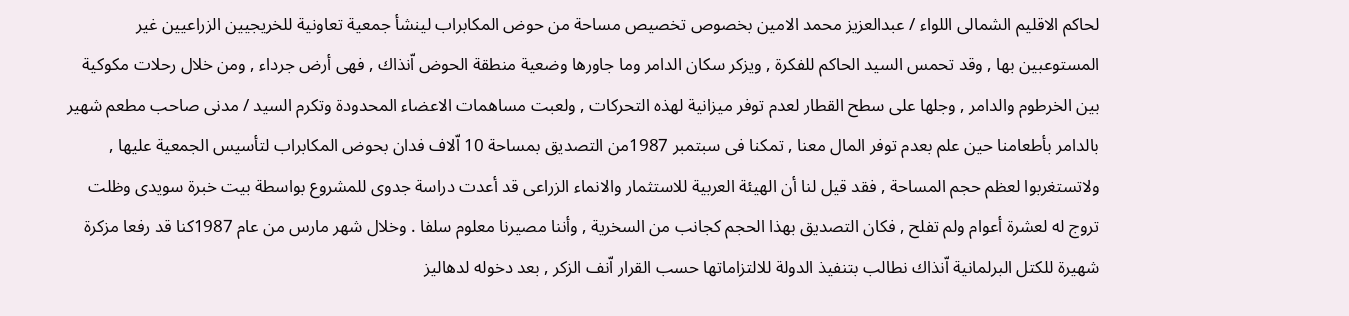لحاكم الاقليم الشمالى اللواء / عبدالعزيز محمد الامين بخصوص تخصيص مساحة من حوض المكابراب لينشأ جمعية تعاونية للخريجيين الزراعيين غير المستوعبين بها , وقد تحمس السيد الحاكم للفكرة , ويزكر سكان الدامر وما جاورها وضعية منطقة الحوض اّنذاك , فهى أرض جرداء , ومن خلال رحلات مكوكية بين الخرطوم والدامر , وجلها على سطح القطار لعدم توفر ميزانية لهذه التحركات , ولعبت مساهمات الاعضاء المحدودة وتكرم السيد / مدنى صاحب مطعم شهير بالدامر بأطعامنا حين علم بعدم توفر المال معنا , تمكنا فى سبتمبر 1987من التصديق بمساحة 10 اّلاف فدان بحوض المكابراب لتأسيس الجمعية عليها , ولاتستغربوا لعظم حجم المساحة , فقد قيل لنا أن الهيئة العربية للاستثمار والانماء الزراعى قد أعدت دراسة جدوى للمشروع بواسطة بيت خبرة سويدى وظلت تروج له لعشرة أعوام ولم تفلح , فكان التصديق بهذا الحجم كجانب من السخرية , وأننا مصيرنا معلوم سلفا . وخلال شهر مارس من عام 1987كنا قد رفعا مزكرة شهيرة للكتل البرلمانية اّنذاك نطالب بتنفيذ الدولة للالتزاماتها حسب القرار اّنف الزكر , بعد دخوله لدهاليز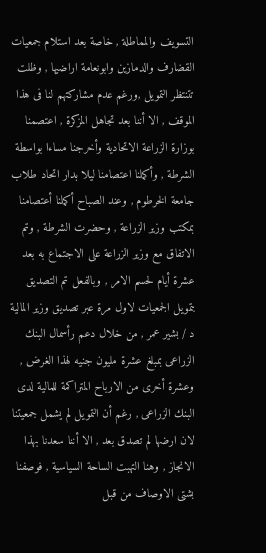التسويف والمماطلة , خاصة بعد استلام جمعيات القضارف والدمازين وابونعامة اراضيها , وظلت تتنتظر التمويل ,ورغم عدم مشاركتهم لنا فى هذا الموقف , الا أننا بعد تجاهل المزكرة , اعتصمنا بوزارة الزراعة الاتحادية وأخرجنا مساءا بواسطة الشرطة , وأكملنا اعتصامنا ليلا بدار اتحاد طلاب جامعة الخرطوم , وعند الصباح أكملنا أعتصامنا بمكتب وزير الزراعة , وحضرت الشرطة , وتم الاتفاق مع وزير الزراعة على الاجتماع به بعد عشرة أيام لحسم الامر , وبالفعل تم التصديق بتمويل الجمعيات لاول مرة عبر تصديق وزير المالية د / بشير عمر , من خلال دعم رأسمال البنك الزراعى بمبلغ عشرة مليون جنيه لهذا الغرض , وعشرة أخرى من الارباح المتراكمة للمالية لدى البنك الزراعى , رغم أن التمويل لم يشمل جمعيتنا لان ارضها لم تصدق بعد , الا أننا سعدنا بهذا الانجاز , وهنا التهبت الساحة السياسية , فوصفنا بشتى الاوصاف من قبل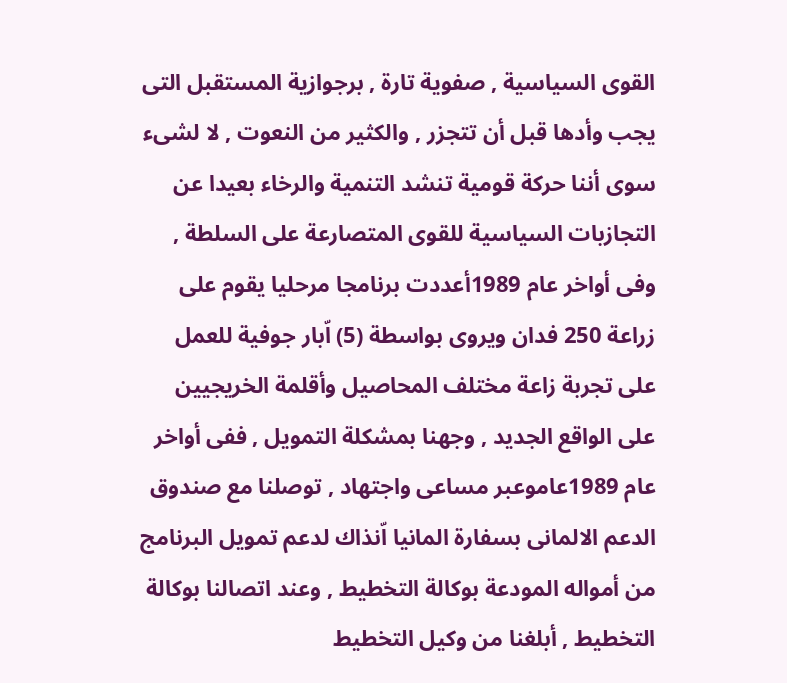القوى السياسية , صفوية تارة , برجوازية المستقبل التى يجب وأدها قبل أن تتجزر , والكثير من النعوت , لا لشىء سوى أننا حركة قومية تنشد التنمية والرخاء بعيدا عن التجازبات السياسية للقوى المتصارعة على السلطة , وفى أواخر عام 1989أعددت برنامجا مرحليا يقوم على زراعة 250 فدان ويروى بواسطة (5) اّبار جوفية للعمل على تجربة زاعة مختلف المحاصيل وأقلمة الخريجيين على الواقع الجديد , وجهنا بمشكلة التمويل , ففى أواخر عام 1989عاموعبر مساعى واجتهاد , توصلنا مع صندوق الدعم الالمانى بسفارة المانيا اّنذاك لدعم تمويل البرنامج من أمواله المودعة بوكالة التخطيط , وعند اتصالنا بوكالة التخطيط , أبلغنا من وكيل التخطيط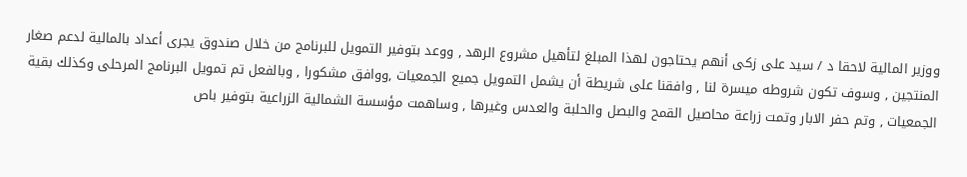ووزير المالية لاحقا د / سيد على زكى أنهم يحتاجون لهذا المبلغ لتأهيل مشروع الرهد , ووعد بتوفير التمويل للبرنامج من خلال صندوق يجرى أعداد بالمالية لدعم صغار المنتجين , وسوف تكون شروطه ميسرة لنا , وافقنا على شريطة أن يشمل التمويل جميع الجمعيات ,ووافق مشكورا , وبالفعل تم تمويل البرنامج المرحلى وكذلك بقية الجمعيات , وتم حفر الابار وتمت زراعة محاصيل القمح والبصل والحلبة والعدس وغيرها , وساهمت مؤسسة الشمالية الزراعية بتوفير باص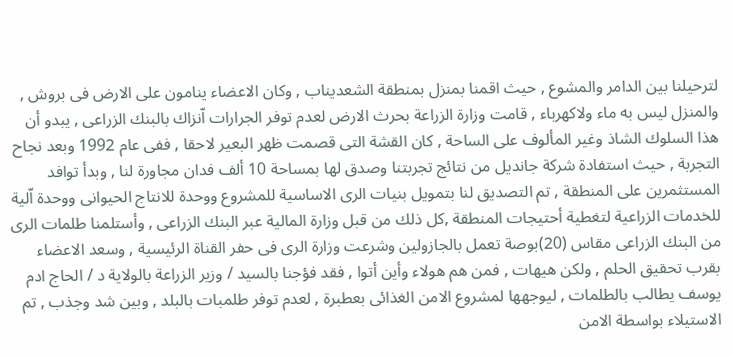لترحيلنا بين الدامر والمشوع , حيث اقمنا بمنزل بمنطقة الشعديناب , وكان الاعضاء ينامون على الارض فى بروش , والمنزل ليس به ماء ولاكهرباء , قامت وزارة الزراعة بحرث الارض لعدم توفر الجرارات اّنزاك بالبنك الزراعى , يبدو أن هذا السلوك الشاذ وغير المألوف على الساحة , كان القشة التى قصمت ظهر البعير لاحقا , ففى عام 1992 وبعد نجاح التجربة , حيث استفادة شركة جانديل من نتائج تجربتنا وصدق لها بمساحة 10 ألف فدان مجاورة لنا , وبدأ توافد المستثمرين على المنطقة , تم التصديق لنا بتمويل بنيات الرى الاساسية للمشروع ووحدة للانتاج الحيوانى ووحدة اّلية للخدمات الزراعية لتغطية أحتيجات المنطقة ,كل ذلك من قبل وزارة المالية عبر البنك الزراعى , وأستلمنا طلمات الرى من البنك الزراعى مقاس (20)بوصة تعمل بالجازولين وشرعت وزارة الرى فى حفر القناة الرئيسية , وسعد الاعضاء بقرب تحقيق الحلم , ولكن هيهات , فمن هم هولاء وأين أتوا , فقد فؤجنا بالسيد / وزير الزراعة بالولاية د / الحاج ادم يوسف يطالب بالطلمات , ليوجهها لمشروع الامن الغذائى بعطبرة , لعدم توفر طلمبات بالبلد , وبين شد وجذب , تم الاستيلاء بواسطة الامن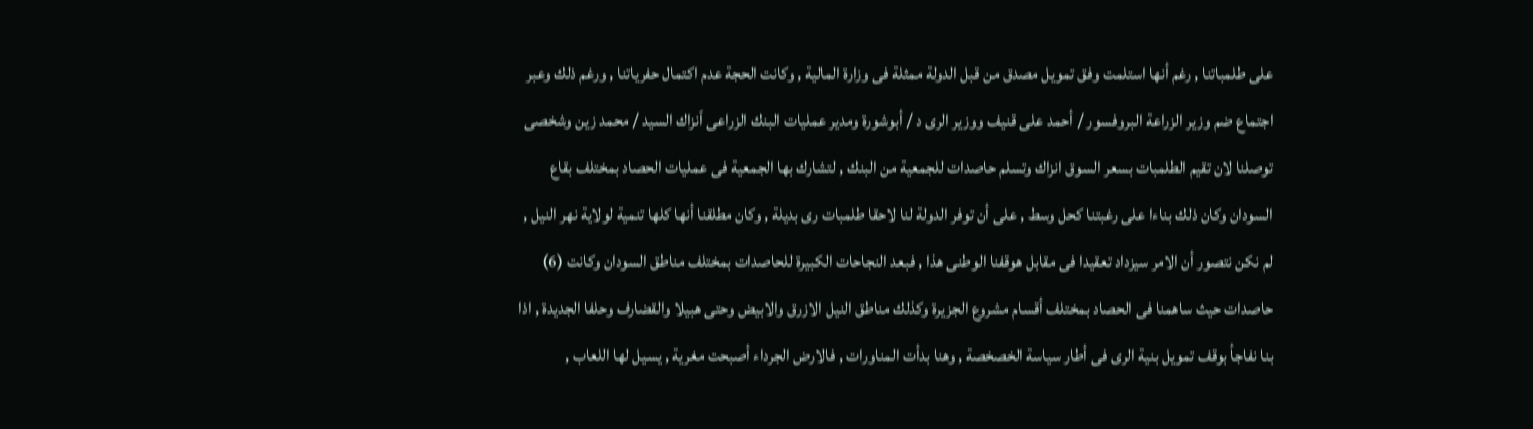على طلمباتنا , رغم أنها استلمت وفق تمويل مصدق من قبل الدولة ممثلة فى وزارة المالية , وكانت الحجة عدم اكتمال حفرياتنا , ورغم ذلك وعبر اجتماع ضم وزير الزراعة البروفسور / أحمد على قنيف ووزير الرى د / أبوشورة ومدير عمليات البنك الزراعى اّنزاك السيد / محمد زين وشخصى توصلنا لان تقيم الطلمبات بسعر السوق انزاك وتسلم حاصدات للجمعية من البنك , لتشارك بها الجمعية فى عمليات الحصاد بمختلف بقاع السودان وكان ذلك بناءا على رغبتنا كحل وسط , على أن توفر الدولة لنا لاحقا طلمبات رى بديلة , وكان مطلقنا أنها كلها تنمية لولاية نهر النيل , لم نكن نتصور أن الامر سيزداد تعقيدا فى مقابل هوقفنا الوطنى هذا , فبعد النجاحات الكبيرة للحاصدات بمختلف مناطق السودان وكانت (6) حاصدات حيث ساهمنا فى الحصاد بمختلف أقسام مشروع الجزيرة وكذلك مناطق النيل الازرق والابيض وحتى هبيلا والقضارف وحلفا الجديدة , اذا بنا نفاجأ بوقف تمويل بنية الرى فى أطار سياسة الخصخصة , وهنا بدأت المناورات , فالارض الجرداء أصبحت مغرية , يسيل لها اللعاب ,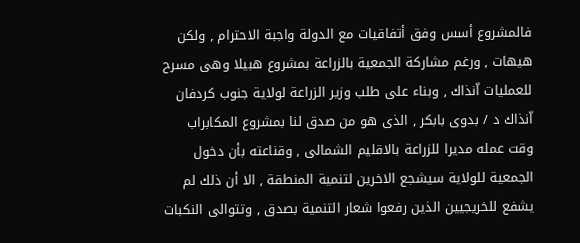فالمشروع أسس وفق أتفاقيات مع الدولة واجبة الاحترام , ولكن هيهات , ورغم مشاركة الجمعية بالزراعة بمشروع هبيلا وهى مسرح للعمليات اّنذاك , وبناء على طلب وزير الزراعة لولاية جنوب كردفان اّنذاك د / بدوى بابكر , الذى هو من صدق لنا بمشروع المكابراب وقت عمله مديرا للزراعة بالاقليم الشمالى , وقناعته بأن دخول الجمعية للولاية سيشجع الاخرين لتنمية المنطقة , الا أن ذلك لم يشفع للخريجيين الذين رفعوا شعار التنمية بصدق , وتتوالى النكبات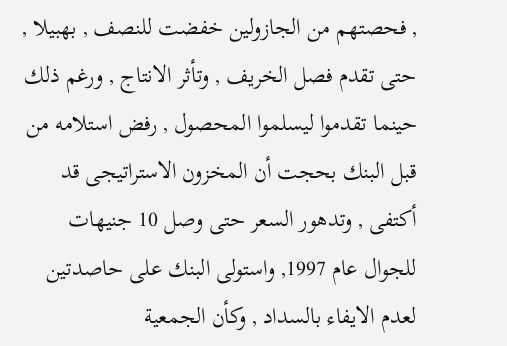, فحصتهم من الجازولين خفضت للنصف , بهبيلا , حتى تقدم فصل الخريف , وتأثر الانتاج , ورغم ذلك حينما تقدموا ليسلموا المحصول , رفض استلامه من قبل البنك بحجت أن المخزون الاستراتيجى قد أكتفى , وتدهور السعر حتى وصل 10 جنيهات للجوال عام 1997, واستولى البنك على حاصدتين لعدم الايفاء بالسداد , وكأن الجمعية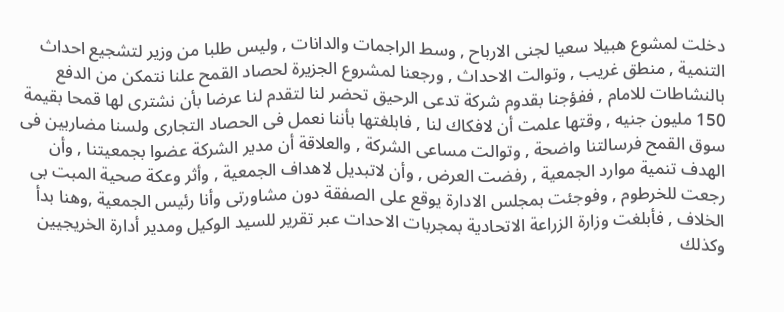دخلت لمشوع هبيلا سعيا لجنى الارباح , وسط الراجمات والدانات , وليس طلبا من وزير لتشجيع احداث التنمية , منطق غريب , وتوالت الاحداث , ورجعنا لمشروع الجزيرة لحصاد القمح علنا نتمكن من الدفع بالنشاطات للامام , ففؤجنا بقدوم شركة تدعى الرحيق تحضر لنا لتقدم لنا عرضا بأن نشترى لها قمحا بقيمة 150 مليون جنيه , وقتها علمت أن لافكاك لنا , فابلغتها بأننا نعمل فى الحصاد التجارى ولسنا مضاربين فى سوق القمح فرسالتنا واضحة , وتوالت مساعى الشركة , والعلاقة أن مدير الشركة عضوا بجمعيتنا , وأن الهدف تنمية موارد الجمعية , رفضت العرض , وأن لاتبديل لاهداف الجمعية , وأثر وعكة صحية المبت بى رجعت للخرطوم , وفوجئت بمجلس الادارة يوقع على الصفقة دون مشاورتى وأنا رئيس الجمعية ,وهنا بدأ الخلاف , فأبلغت وزارة الزراعة الاتحادية بمجربات الاحدات عبر تقرير للسيد الوكيل ومدير أدارة الخريجيين وكذلك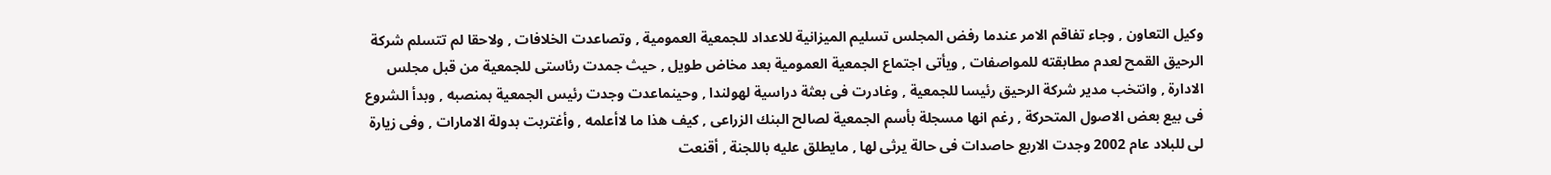وكيل التعاون , وجاء تفاقم الامر عندما رفض المجلس تسليم الميزانية للاعداد للجمعية العمومية , وتصاعدت الخلافات , ولاحقا لم تتسلم شركة الرحيق القمح لعدم مطابقته للمواصفات , ويأتى اجتماع الجمعية العمومية بعد مخاض طويل , حيث جمدت رئاستى للجمعية من قبل مجلس الادارة , وانتخب مدير شركة الرحيق رئيسا للجمعية , وغادرت فى بعثة دراسية لهولندا , وحينماعدت وجدت رئيس الجمعية بمنصبه , وبدأ الشروع فى بيع بعض الاصول المتحركة , رغم انها مسجلة بأسم الجمعية لصالح البنك الزراعى , كيف هذا ما لاأعلمه , وأغتربت بدولة الامارات , وفى زيارة لى للبلاد عام 2002 وجدت الاربع حاصدات فى حالة يرثى لها , مايطلق عليه باللجنة , أقنعت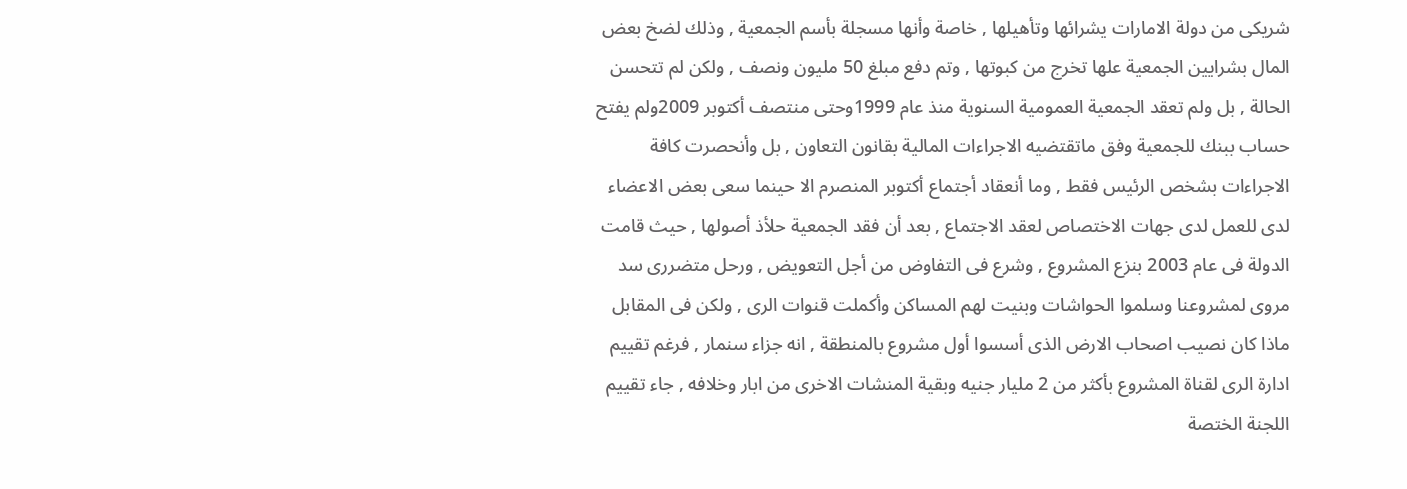شريكى من دولة الامارات يشرائها وتأهيلها , خاصة وأنها مسجلة بأسم الجمعية , وذلك لضخ بعض المال بشرايين الجمعية علها تخرج من كبوتها , وتم دفع مبلغ 50 مليون ونصف , ولكن لم تتحسن الحالة , بل ولم تعقد الجمعية العمومية السنوية منذ عام 1999وحتى منتصف أكتوبر 2009ولم يفتح حساب ببنك للجمعية وفق ماتقتضيه الاجراءات المالية بقانون التعاون , بل وأنحصرت كافة الاجراءات بشخص الرئيس فقط , وما أنعقاد أجتماع أكتوبر المنصرم الا حينما سعى بعض الاعضاء لدى للعمل لدى جهات الاختصاص لعقد الاجتماع , بعد أن فقد الجمعية حلأذ أصولها , حيث قامت الدولة فى عام 2003 بنزع المشروع , وشرع فى التفاوض من أجل التعويض , ورحل متضررى سد مروى لمشروعنا وسلموا الحواشات وبنيت لهم المساكن وأكملت قنوات الرى , ولكن فى المقابل ماذا كان نصيب اصحاب الارض الذى أسسوا أول مشروع بالمنطقة , انه جزاء سنمار , فرغم تقييم ادارة الرى لقناة المشروع بأكثر من 2 مليار جنيه وبقية المنشات الاخرى من ابار وخلافه , جاء تقييم اللجنة الختصة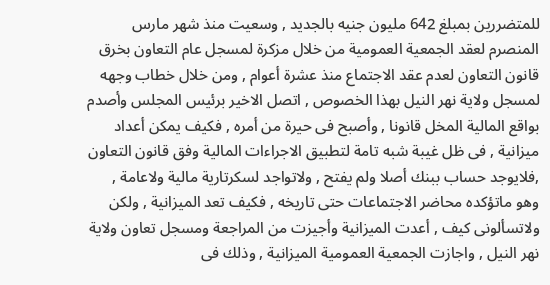للمتضررين بمبلغ 642 مليون جنيه بالجديد , وسعيت منذ شهر مارس المنصرم لعقد الجمعية العمومية من خلال مزكرة لمسجل عام التعاون بخرق قانون التعاون لعدم عقد الاجتماع منذ عشرة أعوام , ومن خلال خطاب وجهه لمسجل ولاية نهر النيل بهذا الخصوص , اتصل الاخير برئيس المجلس وأصدم بواقع المالية المخل قانونا , وأصبح فى حيرة من أمره , فكيف يمكن أعداد ميزانية , فى ظل غيبة شبه تامة لتطبيق الاجراءات المالية وفق قانون التعاون ,فلايوجد حساب ببنك أصلا ولم يفتح , ولاتواجد لسكرتارية مالية ولاعامة , وهو ماتؤكده محاضر الاجتماعات حتى تاريخه , فكيف تعد الميزانية , ولكن ولاتسألونى كيف , أعدت الميزانية وأجيزت من المراجعة ومسجل تعاون ولاية نهر النيل , واجازت الجمعية العمومية الميزانية , وذلك فى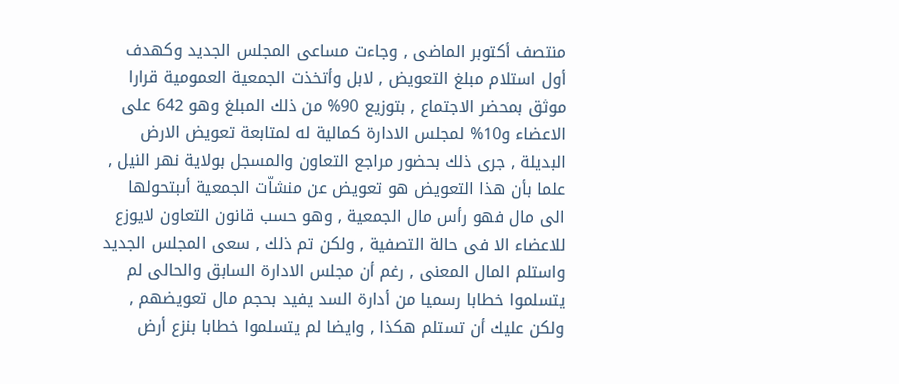منتصف أكتوبر الماضى , وجاءت مساعى المجلس الجديد وكهدف أول استلام مبلغ التعويض , لابل وأتخذت الجمعية العمومية قرارا موثق بمحضر الاجتماع , بتوزيع 90% من ذلك المبلغ وهو 642 على الاعضاء و10% لمجلس الادارة كمالية له لمتابعة تعويض الارض البديلة , جرى ذلك بحضور مراجع التعاون والمسجل بولاية نهر النيل , علما بأن هذا التعويض هو تعويض عن منشاّت الجمعية أىبتحولها الى مال فهو رأس مال الجمعية , وهو حسب قانون التعاون لايوزع للاعضاء الا فى حالة التصفية , ولكن تم ذلك , سعى المجلس الجديد واستلم المال المعنى , رغم أن مجلس الادارة السابق والحالى لم يتسلموا خطابا رسميا من أدارة السد يفيد بحجم مال تعويضهم , ولكن عليك أن تستلم هكذا , وايضا لم يتسلموا خطابا بنزع أرض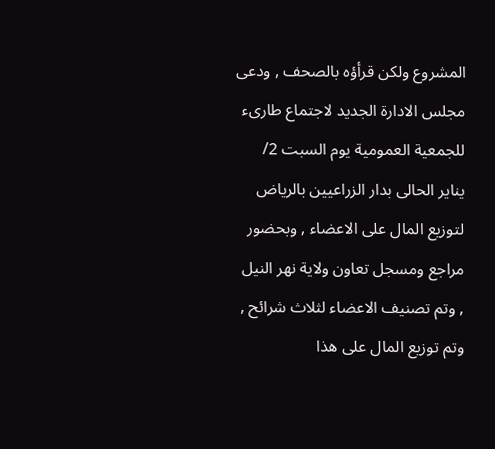المشروع ولكن قرأؤه بالصحف , ودعى مجلس الادارة الجديد لاجتماع طارىء للجمعية العمومية يوم السبت 2/ يناير الحالى بدار الزراعيين بالرياض لتوزيع المال على الاعضاء , وبحضور مراجع ومسجل تعاون ولاية نهر النيل , وتم تصنيف الاعضاء لثلاث شرائح , وتم توزيع المال على هذا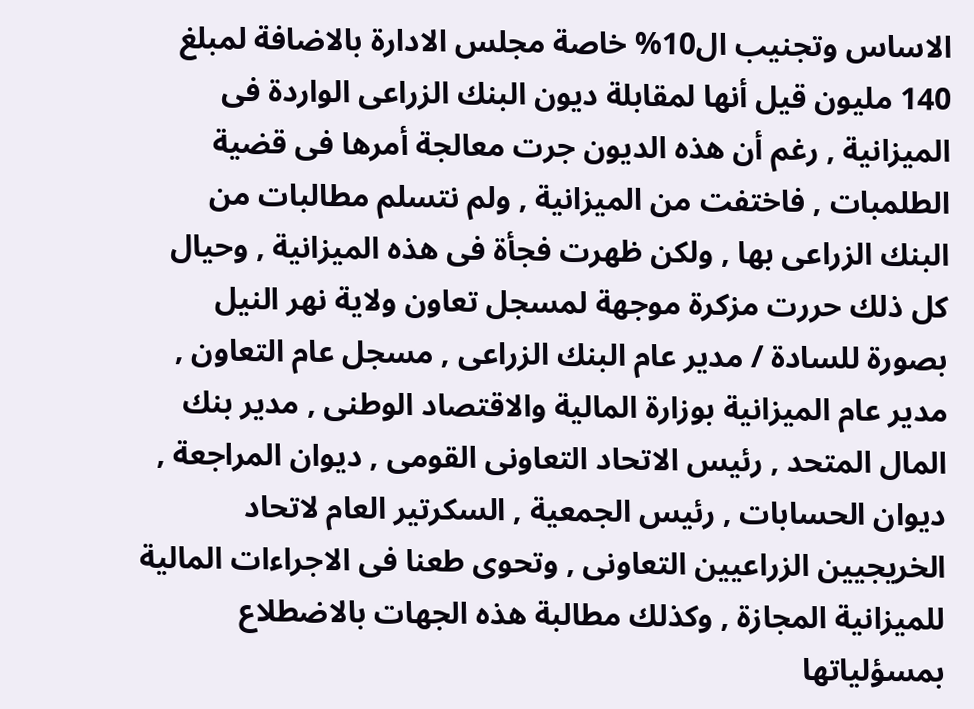الاساس وتجنيب ال10% خاصة مجلس الادارة بالاضافة لمبلغ 140 مليون قيل أنها لمقابلة ديون البنك الزراعى الواردة فى الميزانية , رغم أن هذه الديون جرت معالجة أمرها فى قضية الطلمبات , فاختفت من الميزانية , ولم نتسلم مطالبات من البنك الزراعى بها , ولكن ظهرت فجأة فى هذه الميزانية , وحيال كل ذلك حررت مزكرة موجهة لمسجل تعاون ولاية نهر النيل بصورة للسادة / مدير عام البنك الزراعى , مسجل عام التعاون , مدير عام الميزانية بوزارة المالية والاقتصاد الوطنى , مدير بنك المال المتحد , رئيس الاتحاد التعاونى القومى , ديوان المراجعة , ديوان الحسابات , رئيس الجمعية , السكرتير العام لاتحاد الخريجيين الزراعيين التعاونى , وتحوى طعنا فى الاجراءات المالية للميزانية المجازة , وكذلك مطالبة هذه الجهات بالاضطلاع بمسؤلياتها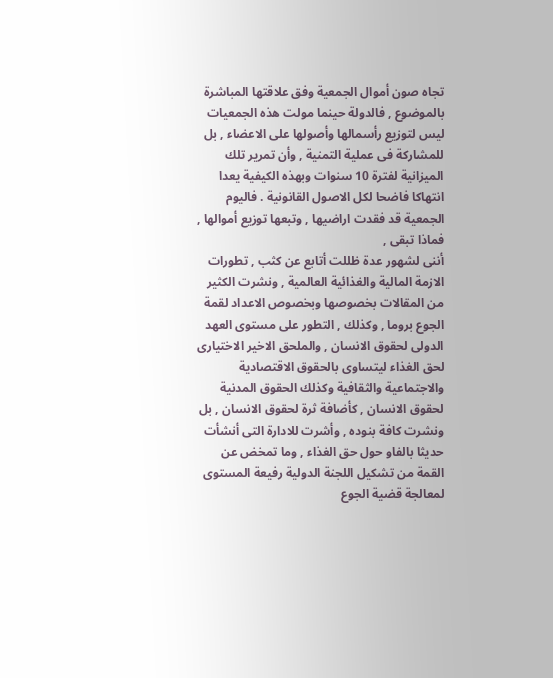تجاه صون أموال الجمعية وفق علاقتها المباشرة بالموضوع , فالدولة حينما مولت هذه الجمعيات ليس لتوزيع رأسمالها وأصولها على الاعضاء , بل للمشاركة فى عملية التمنية , وأن تمرير تلك الميزانية لفترة 10 سنوات وبهذه الكيفية يعدا انتهاكا فاضحا لكل الاصول القانونية . فاليوم الجمعية قد فقدت اراضيها , وتبعها توزيع أموالها , فماذا تبقى ,
أننى لشهور عدة ظللت أتابع عن كثب , تطورات الازمة المالية والغذائية العالمية , ونشرت الكثير من المقالات بخصوصها وبخصوص الاعداد لقمة الجوع بروما , وكذلك , التطور على مستوى العهد الدولى لحقوق الانسان , والملحق الاخير الاختيارى لحق الغذاء ليتساوى بالحقوق الاقتصادية والاجتماعية والثقافية وكذلك الحقوق المدنية لحقوق الانسان , كأضافة ثرة لحقوق الانسان , بل ونشرت كافة بنوده , وأشرت للادارة التى أنشأت حديثا بالفاو حول حق الغذاء , وما تمخض عن القمة من تشكيل اللجنة الدولية رفيعة المستوى لمعالجة قضية الجوع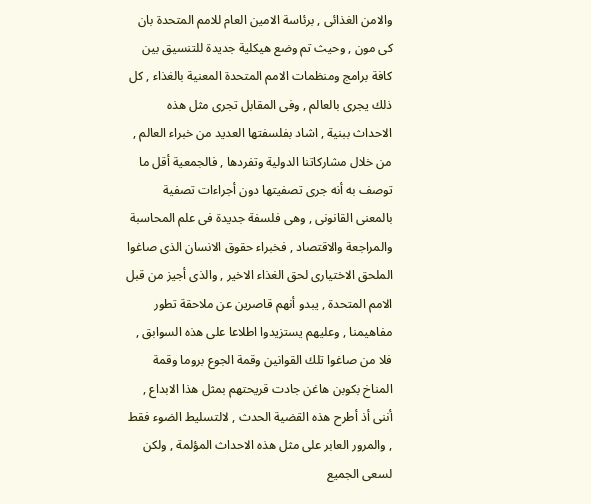والامن الغذائى , برئاسة الامين العام للامم المتحدة بان كى مون , وحيث تم وضع هيكلية جديدة للتنسيق بين كافة برامج ومنظمات الامم المتحدة المعنية بالغذاء , كل ذلك يجرى بالعالم , وفى المقابل تجرى مثل هذه الاحداث ببنية , اشاد بفلسفتها العديد من خبراء العالم , من خلال مشاركاتنا الدولية وتفردها , فالجمعية أقل ما توصف به أنه جرى تصفيتها دون أجراءات تصفية بالمعنى القانونى , وهى فلسفة جديدة فى علم المحاسبة والمراجعة والاقتصاد , فخبراء حقوق الانسان الذى صاغوا الملحق الاختيارى لحق الغذاء الاخير , والذى أجيز من قبل الامم المتحدة , يبدو أنهم قاصرين عن ملاحقة تطور مفاهيمنا , وعليهم يستزيدوا اطلاعا على هذه السوابق , فلا من صاغوا تلك القوانين وقمة الجوع بروما وقمة المناخ بكوبن هاغن جادت قريحتهم بمثل هذا الابداع ,
أننى أذ أطرح هذه القضية الحدث , لالتسليط الضوء فقط , والمرور العابر على مثل هذه الاحداث المؤلمة , ولكن لسعى الجميع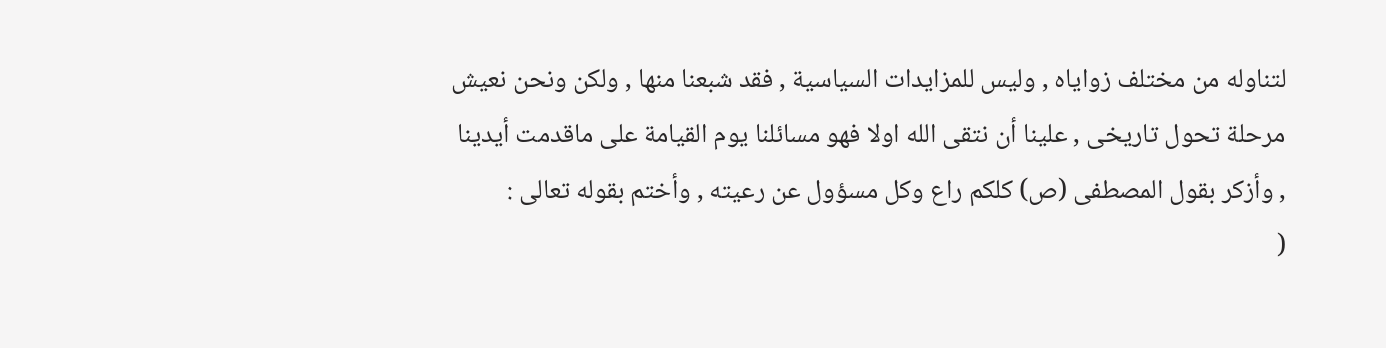لتناوله من مختلف زواياه , وليس للمزايدات السياسية , فقد شبعنا منها , ولكن ونحن نعيش مرحلة تحول تاريخى , علينا أن نتقى الله اولا فهو مسائلنا يوم القيامة على ماقدمت أيدينا , وأزكر بقول المصطفى (ص) كلكم راع وكل مسؤول عن رعيته , وأختم بقوله تعالى :
(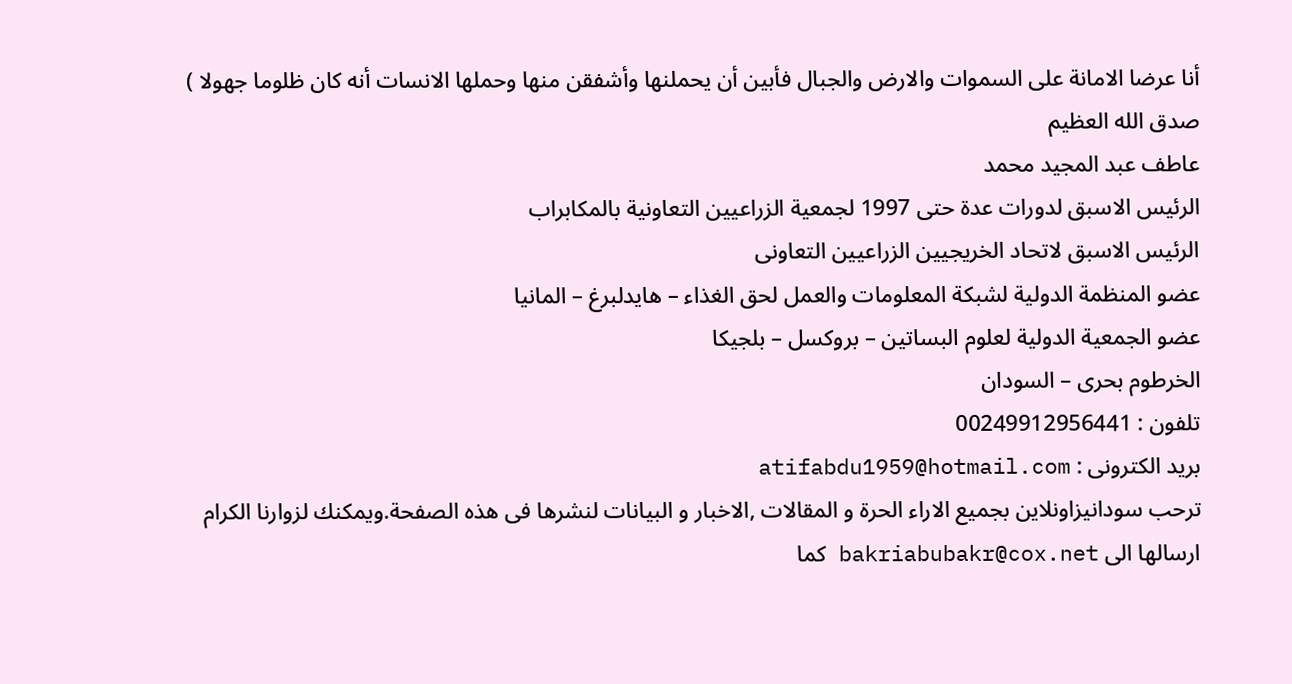أنا عرضا الامانة على السموات والارض والجبال فأبين أن يحملنها وأشفقن منها وحملها الانسات أنه كان ظلوما جهولا ) صدق الله العظيم
عاطف عبد المجيد محمد
الرئيس الاسبق لدورات عدة حتى 1997 لجمعية الزراعيين التعاونية بالمكابراب
الرئيس الاسبق لاتحاد الخريجيين الزراعيين التعاونى
عضو المنظمة الدولية لشبكة المعلومات والعمل لحق الغذاء – هايدلبرغ – المانيا
عضو الجمعية الدولية لعلوم البساتين – بروكسل – بلجيكا
الخرطوم بحرى – السودان
تلفون : 00249912956441
بريد الكترونى : atifabdu1959@hotmail.com
ترحب سودانيزاونلاين بجميع الاراء الحرة و المقالات ,الاخبار و البيانات لنشرها فى هذه الصفحة.ويمكنك لزوارنا الكرام ارسالها الى bakriabubakr@cox.net كما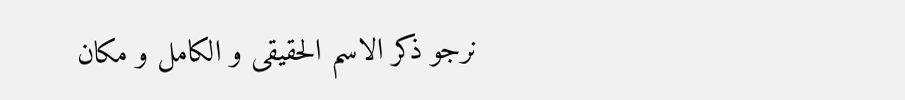نرجو ذكر الاسم الحقيقى و الكامل و مكان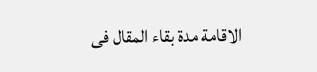الاقامة مدة بقاء المقال فى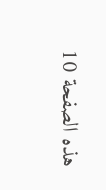هذه الصفحة 10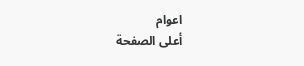اعوام
أعلى الصفحة